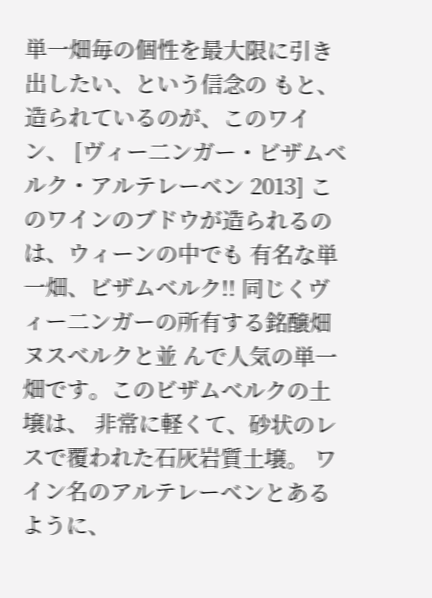単一畑毎の個性を最大限に引き出したい、という信念の もと、造られているのが、このワイン、 [ヴィー二ンガー・ビザムベルク・アルテレーベン 2013] このワインのブドウが造られるのは、ウィーンの中でも 有名な単一畑、ビザムベルク!! 同じくヴィー二ンガーの所有する銘醸畑ヌスベルクと並 んで人気の単一畑です。このビザムベルクの土壌は、 非常に軽くて、砂状のレスで覆われた石灰岩質土壌。 ワイン名のアルテレーベンとあるように、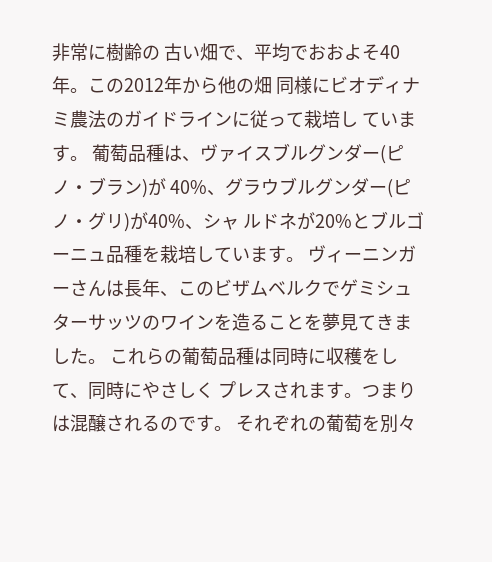非常に樹齢の 古い畑で、平均でおおよそ40年。この2012年から他の畑 同様にビオディナミ農法のガイドラインに従って栽培し ています。 葡萄品種は、ヴァイスブルグンダー(ピノ・ブラン)が 40%、グラウブルグンダー(ピノ・グリ)が40%、シャ ルドネが20%とブルゴーニュ品種を栽培しています。 ヴィーニンガーさんは長年、このビザムベルクでゲミシュ ターサッツのワインを造ることを夢見てきました。 これらの葡萄品種は同時に収穫をして、同時にやさしく プレスされます。つまりは混醸されるのです。 それぞれの葡萄を別々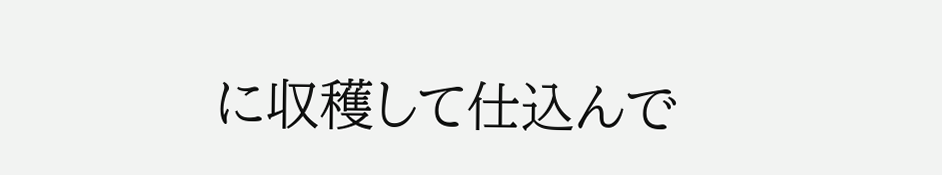に収穫して仕込んで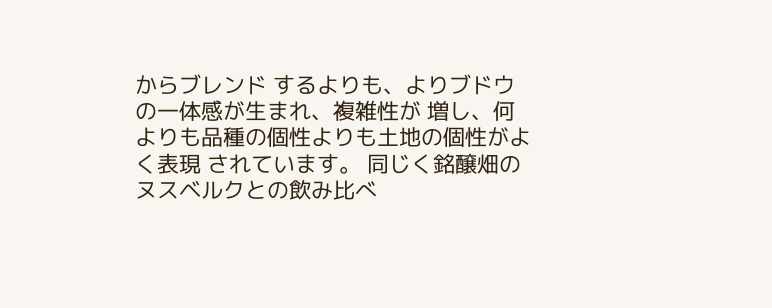からブレンド するよりも、よりブドウの一体感が生まれ、複雑性が 増し、何よりも品種の個性よりも土地の個性がよく表現 されています。 同じく銘醸畑のヌスベルクとの飲み比べ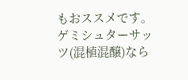もおススメです。 ゲミシュターサッツ(混植混醸)なら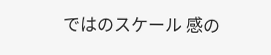ではのスケール 感の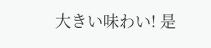大きい味わい! 是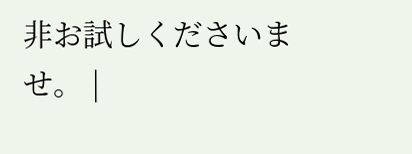非お試しくださいませ。 |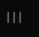|||